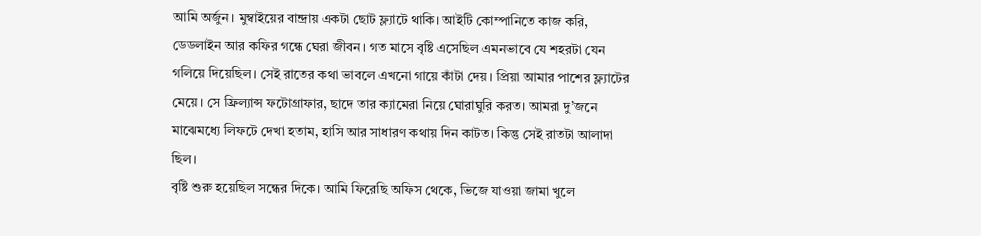আমি অর্জুন। মুম্বাইয়ের বান্দ্রায় একটা ছোট ফ্ল্যাটে থাকি। আইটি কোম্পানিতে কাজ করি, ডেডলাইন আর কফির গন্ধে ঘেরা জীবন। গত মাসে বৃষ্টি এসেছিল এমনভাবে যে শহরটা যেন গলিয়ে দিয়েছিল। সেই রাতের কথা ভাবলে এখনো গায়ে কাঁটা দেয়। প্রিয়া আমার পাশের ফ্ল্যাটের মেয়ে। সে ফ্রিল্যান্স ফটোগ্রাফার, ছাদে তার ক্যামেরা নিয়ে ঘোরাঘুরি করত। আমরা দু’জনে মাঝেমধ্যে লিফটে দেখা হতাম, হাসি আর সাধারণ কথায় দিন কাটত। কিন্তু সেই রাতটা আলাদা ছিল।
বৃষ্টি শুরু হয়েছিল সন্ধের দিকে। আমি ফিরেছি অফিস থেকে, ভিজে যাওয়া জামা খুলে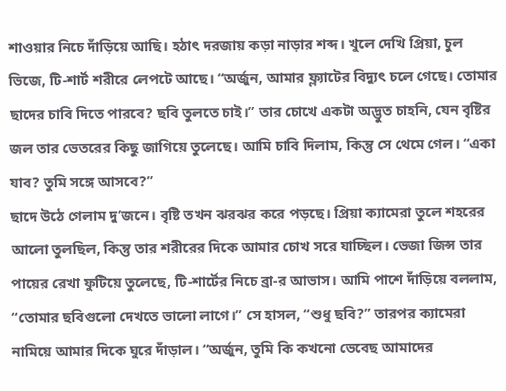শাওয়ার নিচে দাঁড়িয়ে আছি। হঠাৎ দরজায় কড়া নাড়ার শব্দ। খুলে দেখি প্রিয়া, চুল ভিজে, টি-শার্ট শরীরে লেপটে আছে। “অর্জুন, আমার ফ্ল্যাটের বিদ্যুৎ চলে গেছে। তোমার ছাদের চাবি দিতে পারবে? ছবি তুলতে চাই।” তার চোখে একটা অদ্ভুত চাহনি, যেন বৃষ্টির জল তার ভেতরের কিছু জাগিয়ে তুলেছে। আমি চাবি দিলাম, কিন্তু সে থেমে গেল। “একা যাব? তুমি সঙ্গে আসবে?”
ছাদে উঠে গেলাম দু’জনে। বৃষ্টি তখন ঝরঝর করে পড়ছে। প্রিয়া ক্যামেরা তুলে শহরের আলো তুলছিল, কিন্তু তার শরীরের দিকে আমার চোখ সরে যাচ্ছিল। ভেজা জিন্স তার পায়ের রেখা ফুটিয়ে তুলেছে, টি-শার্টের নিচে ব্রা-র আভাস। আমি পাশে দাঁড়িয়ে বললাম, “তোমার ছবিগুলো দেখতে ভালো লাগে।” সে হাসল, “শুধু ছবি?” তারপর ক্যামেরা নামিয়ে আমার দিকে ঘুরে দাঁড়াল। “অর্জুন, তুমি কি কখনো ভেবেছ আমাদের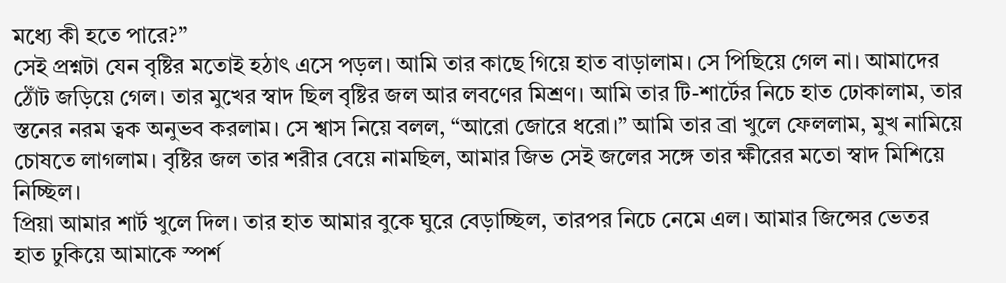মধ্যে কী হতে পারে?”
সেই প্রশ্নটা যেন বৃষ্টির মতোই হঠাৎ এসে পড়ল। আমি তার কাছে গিয়ে হাত বাড়ালাম। সে পিছিয়ে গেল না। আমাদের ঠোঁট জড়িয়ে গেল। তার মুখের স্বাদ ছিল বৃষ্টির জল আর লবণের মিশ্রণ। আমি তার টি-শার্টের নিচে হাত ঢোকালাম, তার স্তনের নরম ত্বক অনুভব করলাম। সে শ্বাস নিয়ে বলল, “আরো জোরে ধরো।” আমি তার ব্রা খুলে ফেললাম, মুখ নামিয়ে চোষতে লাগলাম। বৃষ্টির জল তার শরীর বেয়ে নামছিল, আমার জিভ সেই জলের সঙ্গে তার ক্ষীরের মতো স্বাদ মিশিয়ে নিচ্ছিল।
প্রিয়া আমার শার্ট খুলে দিল। তার হাত আমার বুকে ঘুরে বেড়াচ্ছিল, তারপর নিচে নেমে এল। আমার জিন্সের ভেতর হাত ঢুকিয়ে আমাকে স্পর্শ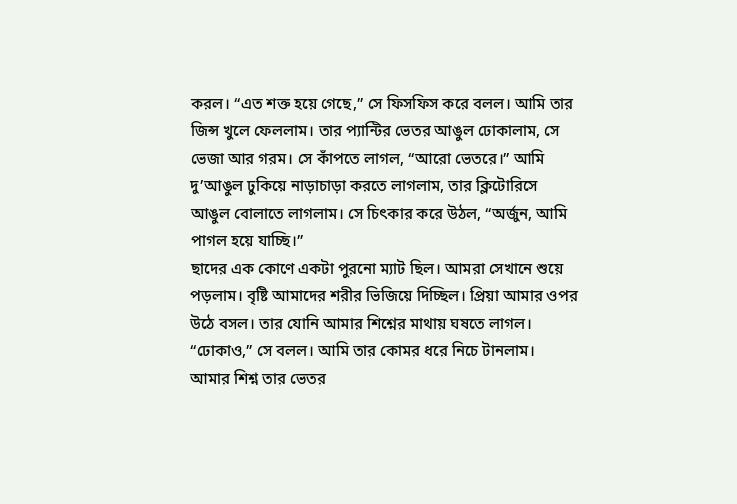করল। “এত শক্ত হয়ে গেছে,” সে ফিসফিস করে বলল। আমি তার জিন্স খুলে ফেললাম। তার প্যান্টির ভেতর আঙুল ঢোকালাম, সে ভেজা আর গরম। সে কাঁপতে লাগল, “আরো ভেতরে।” আমি দু’আঙুল ঢুকিয়ে নাড়াচাড়া করতে লাগলাম, তার ক্লিটোরিসে আঙুল বোলাতে লাগলাম। সে চিৎকার করে উঠল, “অর্জুন, আমি পাগল হয়ে যাচ্ছি।”
ছাদের এক কোণে একটা পুরনো ম্যাট ছিল। আমরা সেখানে শুয়ে পড়লাম। বৃষ্টি আমাদের শরীর ভিজিয়ে দিচ্ছিল। প্রিয়া আমার ওপর উঠে বসল। তার যোনি আমার শিশ্নের মাথায় ঘষতে লাগল। “ঢোকাও,” সে বলল। আমি তার কোমর ধরে নিচে টানলাম। আমার শিশ্ন তার ভেতর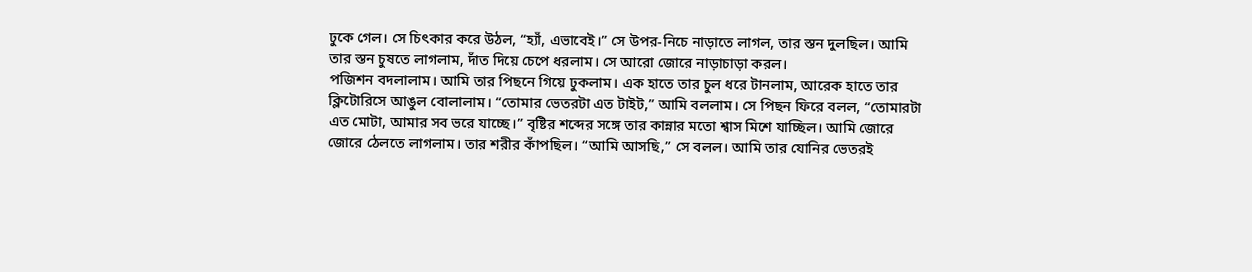ঢুকে গেল। সে চিৎকার করে উঠল, “হ্যাঁ, এভাবেই।” সে উপর-নিচে নাড়াতে লাগল, তার স্তন দুলছিল। আমি তার স্তন চুষতে লাগলাম, দাঁত দিয়ে চেপে ধরলাম। সে আরো জোরে নাড়াচাড়া করল।
পজিশন বদলালাম। আমি তার পিছনে গিয়ে ঢুকলাম। এক হাতে তার চুল ধরে টানলাম, আরেক হাতে তার ক্লিটোরিসে আঙুল বোলালাম। “তোমার ভেতরটা এত টাইট,” আমি বললাম। সে পিছন ফিরে বলল, “তোমারটা এত মোটা, আমার সব ভরে যাচ্ছে।” বৃষ্টির শব্দের সঙ্গে তার কান্নার মতো শ্বাস মিশে যাচ্ছিল। আমি জোরে জোরে ঠেলতে লাগলাম। তার শরীর কাঁপছিল। “আমি আসছি,” সে বলল। আমি তার যোনির ভেতরই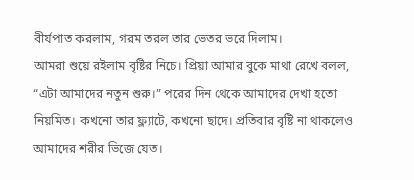বীর্যপাত করলাম, গরম তরল তার ভেতর ভরে দিলাম।
আমরা শুয়ে রইলাম বৃষ্টির নিচে। প্রিয়া আমার বুকে মাথা রেখে বলল, “এটা আমাদের নতুন শুরু।” পরের দিন থেকে আমাদের দেখা হতো নিয়মিত। কখনো তার ফ্ল্যাটে, কখনো ছাদে। প্রতিবার বৃষ্টি না থাকলেও আমাদের শরীর ভিজে যেত।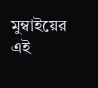মুম্বাইয়ের এই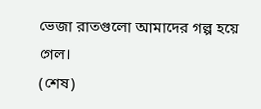ভেজা রাতগুলো আমাদের গল্প হয়ে গেল।
(শেষ)